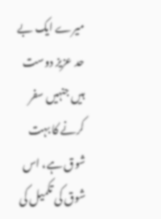میرے ایک بے حد عزیز دوست ہیں جنہیں سفر کرنے کا بہت شوق ہے، اس شوق کی تکمیل کی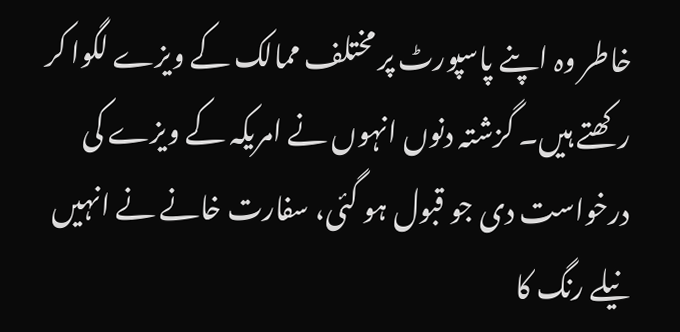خاطر وہ اپنے پاسپورٹ پر مختلف ممالک کے ویزے لگوا کر رکھتے ہیں۔ گزشتہ دنوں انہوں نے امریکہ کے ویزے کی درخواست دی جو قبول ہو گئی، سفارت خانے نے انہیں نیلے رنگ کا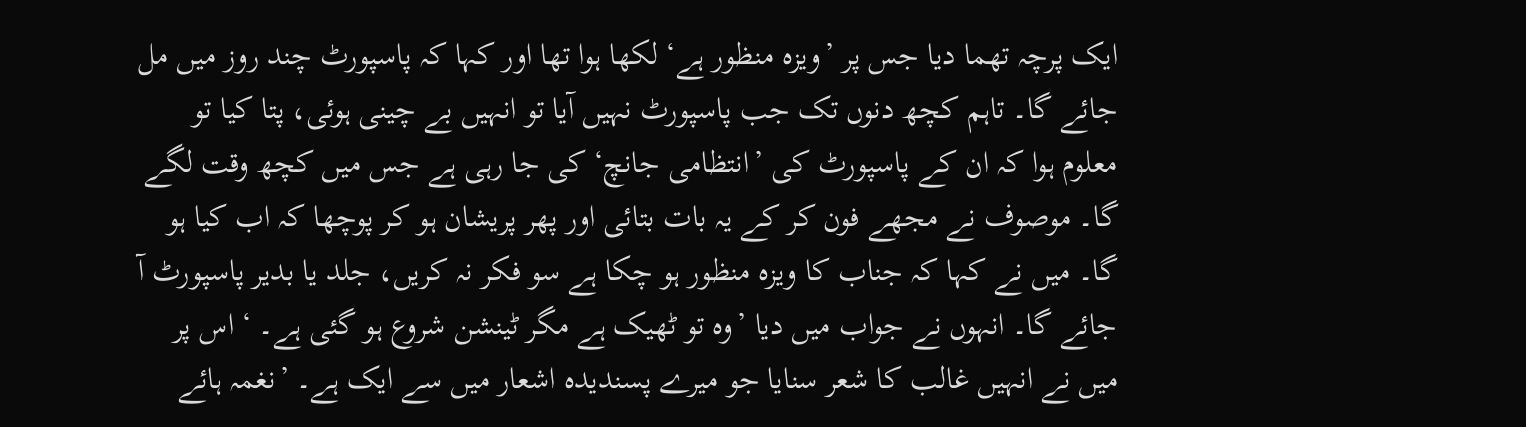ایک پرچہ تھما دیا جس پر ’ویزہ منظور ہے‘ لکھا ہوا تھا اور کہا کہ پاسپورٹ چند روز میں مل جائے گا۔ تاہم کچھ دنوں تک جب پاسپورٹ نہیں آیا تو انہیں بے چینی ہوئی، پتا کیا تو معلوم ہوا کہ ان کے پاسپورٹ کی ’انتظامی جانچ‘ کی جا رہی ہے جس میں کچھ وقت لگے گا۔ موصوف نے مجھے فون کر کے یہ بات بتائی اور پھر پریشان ہو کر پوچھا کہ اب کیا ہو گا۔ میں نے کہا کہ جناب کا ویزہ منظور ہو چکا ہے سو فکر نہ کریں، جلد یا بدیر پاسپورٹ آ جائے گا۔ انہوں نے جواب میں دیا ’وہ تو ٹھیک ہے مگر ٹینشن شروع ہو گئی ہے۔ ‘ اس پر میں نے انہیں غالب کا شعر سنایا جو میرے پسندیدہ اشعار میں سے ایک ہے۔ ’نغمہ ہائے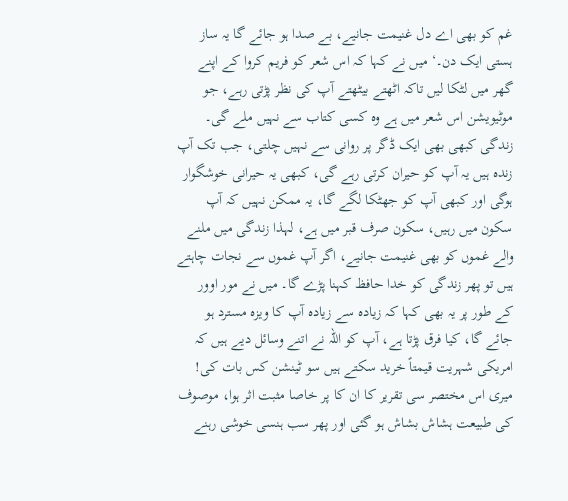غم کو بھی اے دل غنیمت جانیے، بے صدا ہو جائے گا یہ ساز ہستی ایک دن۔‘ میں نے کہا کہ اس شعر کو فریم کروا کے اپنے گھر میں لٹکا لیں تاکہ اٹھتے بیٹھتے آپ کی نظر پڑتی رہے، جو موٹیویشن اس شعر میں ہے وہ کسی کتاب سے نہیں ملے گی۔ زندگی کبھی بھی ایک ڈگر پر روانی سے نہیں چلتی، جب تک آپ زندہ ہیں یہ آپ کو حیران کرتی رہے گی، کبھی یہ حیرانی خوشگوار ہوگی اور کبھی آپ کو جھٹکا لگے گا، یہ ممکن نہیں کہ آپ سکون میں رہیں، سکون صرف قبر میں ہے، لہذا زندگی میں ملنے والے غموں کو بھی غنیمت جانیے، اگر آپ غموں سے نجات چاہتے ہیں تو پھر زندگی کو خدا حافظ کہنا پڑے گا۔ میں نے مور اوور کے طور پر یہ بھی کہا کہ زیادہ سے زیادہ آپ کا ویزہ مسترد ہو جائے گا، کیا فرق پڑتا ہے، آپ کو اللہ نے اتنے وسائل دیے ہیں کہ امریکی شہریت قیمتاً خرید سکتے ہیں سو ٹینشن کس بات کی! میری اس مختصر سی تقریر کا ان کا پر خاصا مثبت اثر ہوا، موصوف کی طبیعت ہشاش بشاش ہو گئی اور پھر سب ہنسی خوشی رہنے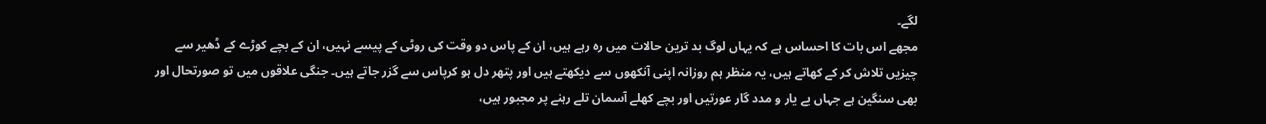لگے۔
مجھے اس بات کا احساس ہے کہ یہاں لوگ بد ترین حالات میں رہ رہے ہیں، ان کے پاس دو وقت کی روٹی کے پیسے نہیں، ان کے بچے کوڑے کے ڈھیر سے چیزیں تلاش کر کے کھاتے ہیں، یہ منظر ہم روزانہ اپنی آنکھوں سے دیکھتے ہیں اور پتھر دل ہو کرپاس سے گزر جاتے ہیں۔ جنگی علاقوں میں تو صورتحال اور بھی سنگین ہے جہاں بے یار و مدد گار عورتیں اور بچے کھلے آسمان تلے رہنے پر مجبور ہیں،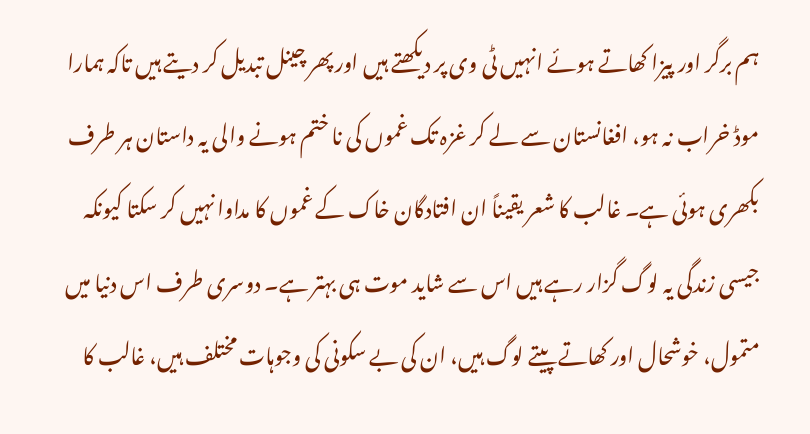ہم برگر اور پیزا کھاتے ہوئے انہیں ٹی وی پر دیکھتے ہیں اور پھر چینل تبدیل کر دیتے ہیں تاکہ ہمارا موڈ خراب نہ ہو، افغانستان سے لے کر غزہ تک غموں کی نا ختم ہونے والی یہ داستان ہر طرف بکھری ہوئی ہے۔ غالب کا شعر یقیناً ان افتادگان خاک کے غموں کا مداوا نہیں کر سکتا کیونکہ جیسی زندگی یہ لوگ گزار رہے ہیں اس سے شاید موت ہی بہتر ہے۔ دوسری طرف اس دنیا میں متمول، خوشحال اور کھاتے پیتے لوگ ہیں، ان کی بے سکونی کی وجوہات مختلف ہیں، غالب کا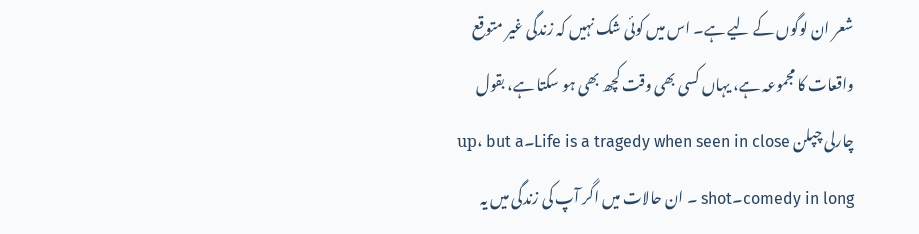شعر ان لوگوں کے لیے ہے۔ اس میں کوئی شک نہیں کہ زندگی غیر متوقع واقعات کا مجموعہ ہے، یہاں کسی بھی وقت کچھ بھی ہو سکتا ہے، بقول چارلی چپلن Life is a tragedy when seen in close۔up، but a comedy in long۔shot ۔ ان حالات میں اگر آپ کی زندگی میں یہ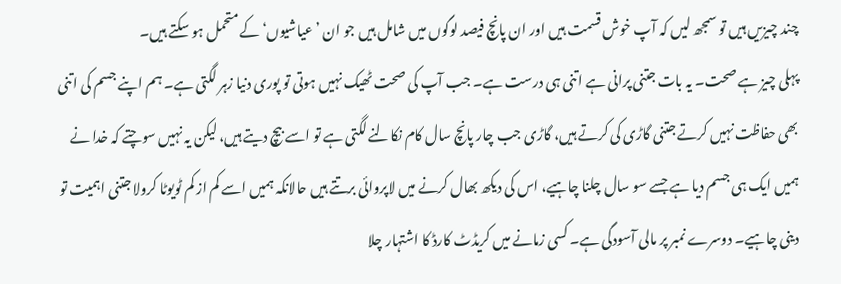چند چیزیں ہیں تو سمجھ لیں کہ آپ خوش قسمت ہیں اور ان پانچ فیصد لوگوں میں شامل ہیں جو ان ’عیاشیوں‘ کے متحمل ہو سکتے ہیں۔
پہلی چیز ہے صحت۔ یہ بات جتنی پرانی ہے اتنی ہی درست ہے۔ جب آپ کی صحت ٹھیک نہیں ہوتی تو پوری دنیا زہر لگتی ہے۔ ہم اپنے جسم کی اتنی بھی حفاظت نہیں کرتے جتنی گاڑی کی کرتے ہیں، گاڑی جب چار پانچ سال کام نکالنے لگتی ہے تو اسے بیچ دیتے ہیں، لیکن یہ نہیں سوچتے کہ خدا نے ہمیں ایک ہی جسم دیا ہے جسے سو سال چلنا چاہیے، اس کی دیکھ بھال کرنے میں لاپروائی برتتے ہیں حالانکہ ہمیں اسے کم از کم ٹویوٹا کرولا جتنی اہمیت تو دینی چاہیے۔ دوسرے نمبر پر مالی آسودگی ہے۔ کسی زمانے میں کریڈٹ کارڈ کا اشتہار چلا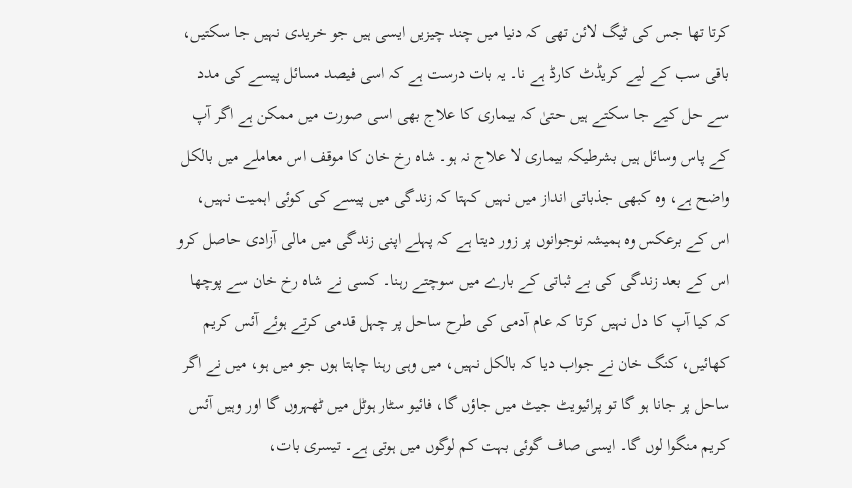کرتا تھا جس کی ٹیگ لائن تھی کہ دنیا میں چند چیزیں ایسی ہیں جو خریدی نہیں جا سکتیں، باقی سب کے لیے کریڈٹ کارڈ ہے نا۔ یہ بات درست ہے کہ اسی فیصد مسائل پیسے کی مدد سے حل کیے جا سکتے ہیں حتیٰ کہ بیماری کا علاج بھی اسی صورت میں ممکن ہے اگر آپ کے پاس وسائل ہیں بشرطیکہ بیماری لا علاج نہ ہو۔ شاہ رخ خان کا موقف اس معاملے میں بالکل واضح ہے، وہ کبھی جذباتی انداز میں نہیں کہتا کہ زندگی میں پیسے کی کوئی اہمیت نہیں، اس کے برعکس وہ ہمیشہ نوجوانوں پر زور دیتا ہے کہ پہلے اپنی زندگی میں مالی آزادی حاصل کرو اس کے بعد زندگی کی بے ثباتی کے بارے میں سوچتے رہنا۔ کسی نے شاہ رخ خان سے پوچھا کہ کیا آپ کا دل نہیں کرتا کہ عام آدمی کی طرح ساحل پر چہل قدمی کرتے ہوئے آئس کریم کھائیں، کنگ خان نے جواب دیا کہ بالکل نہیں، میں وہی رہنا چاہتا ہوں جو میں ہو، میں نے اگر ساحل پر جانا ہو گا تو پرائیویٹ جیٹ میں جاؤں گا، فائیو سٹار ہوٹل میں ٹھہروں گا اور وہیں آئس کریم منگوا لوں گا۔ ایسی صاف گوئی بہت کم لوگوں میں ہوتی ہے۔ تیسری بات،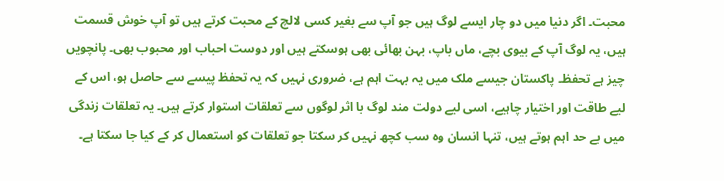محبت۔ اگر دنیا میں دو چار ایسے لوگ ہیں جو آپ سے بغیر کسی لالچ کے محبت کرتے ہیں تو آپ خوش قسمت ہیں، یہ لوگ آپ کے بیوی بچے، ماں باپ، بہن بھائی بھی ہوسکتے ہیں اور دوست احباب اور محبوب بھی۔ پانچویں چیز ہے تحفظ۔ پاکستان جیسے ملک میں یہ بہت اہم ہے، ضروری نہیں کہ یہ تحفظ پیسے سے حاصل ہو، اس کے لیے طاقت اور اختیار چاہیے، اسی لیے دولت مند لوگ با اثر لوگوں سے تعلقات استوار کرتے ہیں۔ یہ تعلقات زندگی میں بے حد اہم ہوتے ہیں، تنہا انسان وہ سب کچھ نہیں کر سکتا جو تعلقات کو استعمال کر کے کیا جا سکتا ہے۔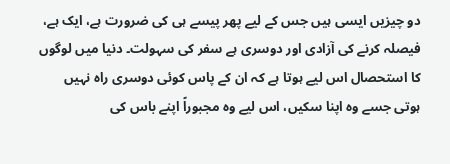دو چیزیں ایسی ہیں جس کے لیے پھر پیسے ہی کی ضرورت ہے، ایک ہے، فیصلہ کرنے کی آزادی اور دوسری ہے سفر کی سہولت۔ دنیا میں لوگوں کا استحصال اس لیے ہوتا ہے کہ ان کے پاس کوئی دوسری راہ نہیں ہوتی جسے وہ اپنا سکیں، اس لیے وہ مجبوراً اپنے باس کی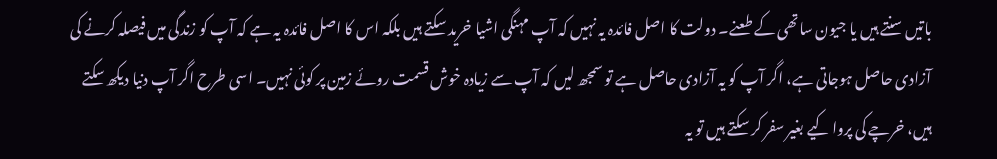باتیں سنتے ہیں یا جیون ساتھی کے طعنے۔ دولت کا اصل فائدہ یہ نہیں کہ آپ مہنگی اشیا خرید سکتے ہیں بلکہ اس کا اصل فائدہ یہ ہے کہ آپ کو زندگی میں فیصلہ کرنے کی آزادی حاصل ہوجاتی ہے، اگر آپ کو یہ آزادی حاصل ہے تو سمجھ لیں کہ آپ سے زیادہ خوش قسمت روئے زمین پر کوئی نہیں۔ اسی طرح اگر آپ دنیا دیکھ سکتے ہیں، خرچے کی پروا کیے بغیر سفر کر سکتے ہیں تو یہ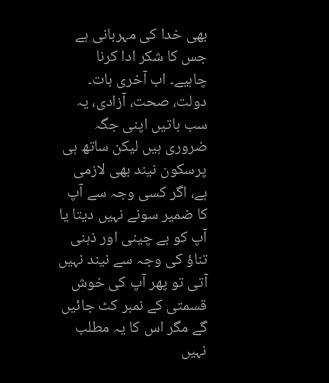بھی خدا کی مہربانی ہے جس کا شکر ادا کرنا چاہیے۔ اب آخری بات۔ دولت، صحت، آزادی، یہ سب باتیں اپنی جگہ ضروری ہیں لیکن ساتھ ہی پرسکون نیند بھی لازمی ہے، اگر کسی وجہ سے آپ کا ضمیر سونے نہیں دیتا یا آپ کو بے چینی اور ذہنی تناؤ کی وجہ سے نیند نہیں آتی تو پھر آپ کی خوش قسمتی کے نمبر کٹ جائیں گے مگر اس کا یہ مطلب نہیں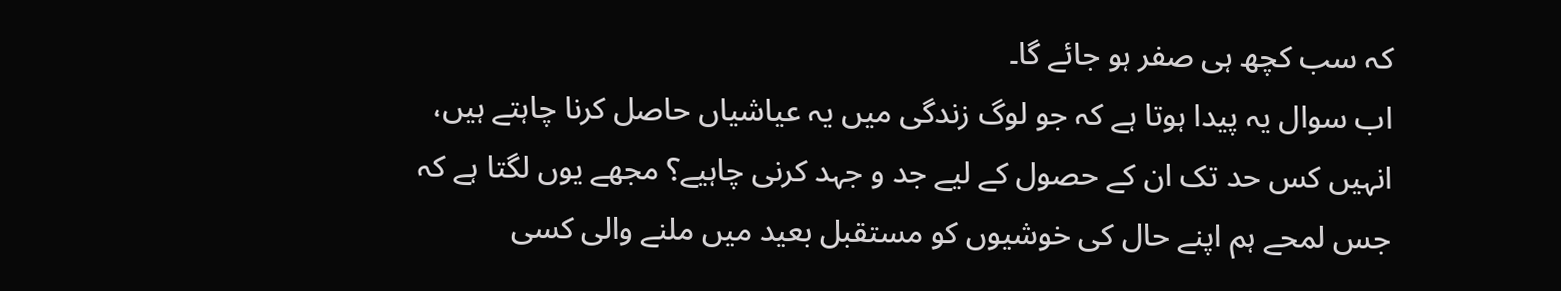کہ سب کچھ ہی صفر ہو جائے گا۔
اب سوال یہ پیدا ہوتا ہے کہ جو لوگ زندگی میں یہ عیاشیاں حاصل کرنا چاہتے ہیں، انہیں کس حد تک ان کے حصول کے لیے جد و جہد کرنی چاہیے؟ مجھے یوں لگتا ہے کہ جس لمحے ہم اپنے حال کی خوشیوں کو مستقبل بعید میں ملنے والی کسی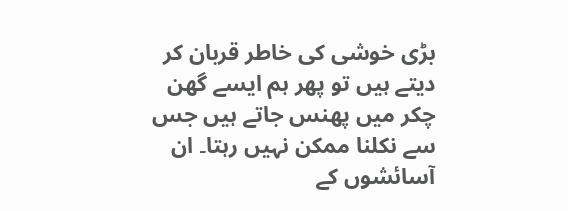بڑی خوشی کی خاطر قربان کر دیتے ہیں تو پھر ہم ایسے گھن چکر میں پھنس جاتے ہیں جس سے نکلنا ممکن نہیں رہتا۔ ان آسائشوں کے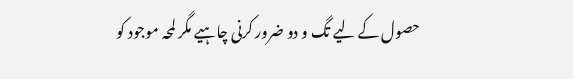حصول کے لیے تگ و دو ضرور کرنی چاہیے مگر لمحہ موجود کو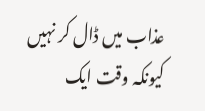عذاب میں ڈال کر نہیں کیونکہ وقت ایک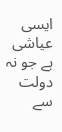ایسی عیاشی ہے جو نہ دولت سے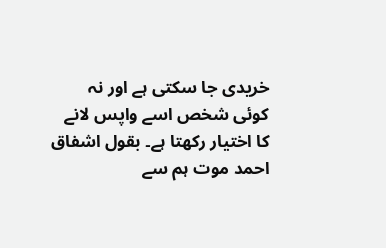خریدی جا سکتی ہے اور نہ کوئی شخص اسے واپس لانے کا اختیار رکھتا ہے۔ بقول اشفاق احمد موت ہم سے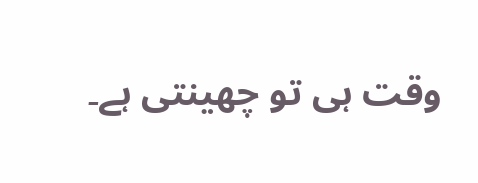وقت ہی تو چھینتی ہے۔